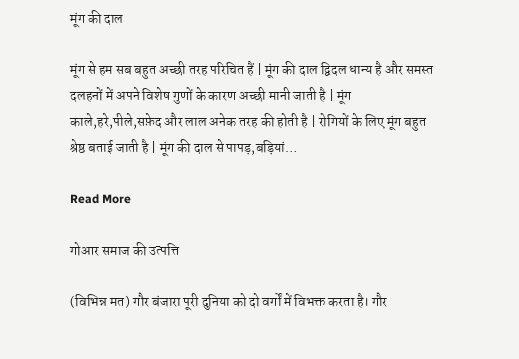मूंग की दाल

मूंग से हम सब बहुत अच्छी तरह परिचित हैं | मूंग की दाल द्विदल धान्य है और समस्त दलहनों में अपने विशेष गुणों के कारण अच्छी मानी जाती है | मूंग काले,हरे,पीले,सफ़ेद और लाल अनेक तरह की होती है | रोगियों के लिए मूंग बहुत श्रेष्ठ बताई जाती है | मूंग की दाल से पापड़,बड़ियां…

Read More

गोआर समाज की उत्पत्ति

(विभिन्न मत) गौर बंजारा पूरी दुनिया को दो वर्गों में विभक्त करता है। गौर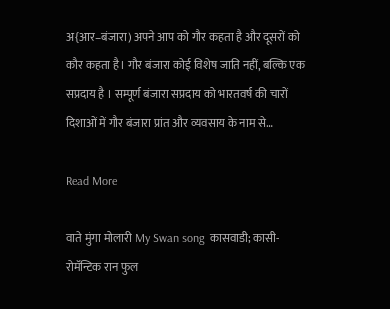अ{आर–बंजारा) अपने आप को गौर कहता है और दूसरों को कौर कहता है। गौर बंजारा कोई विशेष जाति नहीं, बल्कि एक सप्रदाय है । सम्पूर्ण बंजारा सप्रदाय को भारतवर्ष की चारों दिशाओं में गौर बंजारा प्रांत और व्यवसाय के नाम से…

Read More

वाते मुंगा मोलारी My Swan song  कासवाडी; कासी- रोमॅन्टिक रान फुल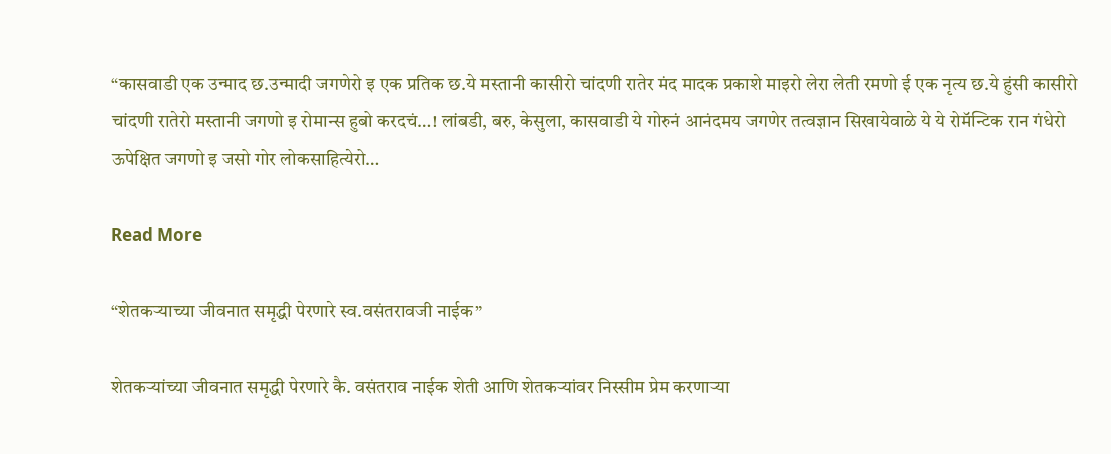“कासवाडी एक उन्माद छ.उन्मादी जगणेरो इ एक प्रतिक छ.ये मस्तानी कासीरो चांदणी रातेर मंद मादक प्रकाशे माइरो लेरा लेती रमणो ई एक नृत्य छ.ये हुंसी कासीरो चांदणी रातेरो मस्तानी जगणो इ रोमान्स हुबो करदचं…! लांबडी, बरु, केसुला, कासवाडी ये गोरुनं आनंदमय जगणेर तत्वज्ञान सिखायेवाळे ये ये रोमॅन्टिक रान गंधेरो ऊपेक्षित जगणो इ जसो गोर लोकसाहित्येरो…

Read More

“शेतकऱ्याच्या जीवनात समृद्धी पेरणारे स्व.वसंतरावजी नाईक”

शेतकऱ्यांच्या जीवनात समृद्धी पेरणारे कै. वसंतराव नाईक शेती आणि शेतकऱ्यांवर निस्सीम प्रेम करणाऱ्या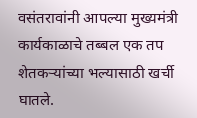वसंतरावांनी आपल्या मुख्यमंत्री कार्यकाळाचे तब्बल एक तप शेतकऱ्यांच्या भल्यासाठी खर्ची घातले.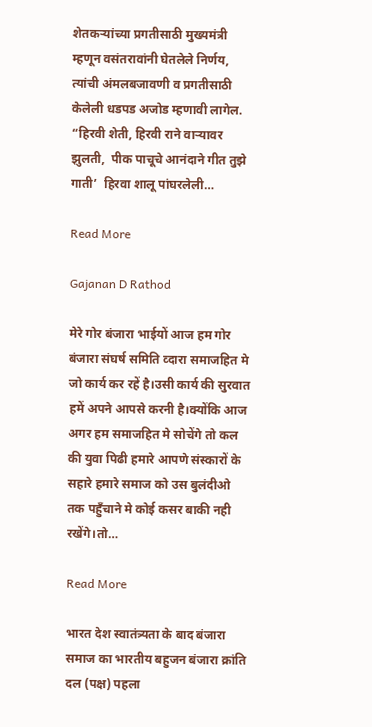शेतकऱ्यांच्या प्रगतीसाठी मुख्यमंत्री म्हणून वसंतरावांनी घेतलेले निर्णय, त्यांची अंमलबजावणी व प्रगतीसाठी केलेली धडपड अजोड म्हणावी लागेल.  “हिरवी शेती, हिरवी राने वाऱ्यावर झुलती,  पीक पाचूचे आनंदाने गीत तुझे गाती’  हिरवा शालू पांघरलेली…

Read More

Gajanan D Rathod

मेरे गोर बंजारा भाईयों आज हम गोर बंजारा संघर्ष समिति व्दारा समाजहित मे जो कार्य कर रहें है।उसी कार्य की सुरवात हमें अपने आपसे करनी है।क्योंकि आज अगर हम समाजहित मे सोचेंगे तो कल की युवा पिढी हमारे आपणे संस्कारों के सहारे हमारे समाज को उस बुलंदीओ तक पहुँचाने मे कोई कसर बाकी नही रखेंगे।तो…

Read More

भारत देश स्वातंत्र्यता के बाद बंजारा समाज का भारतीय बहुजन बंजारा क्रांति दल (पक्ष) पहला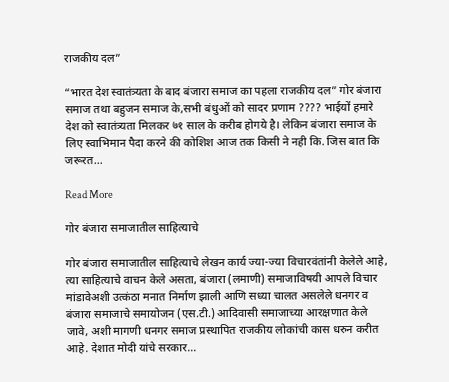राजकीय दल”

“भारत देश स्वातंत्र्यता के बाद बंजारा समाज का पहला राजकीय दल” गोर बंजारा समाज तथा बहुजन समाज के,सभी बंधुओं को सादर प्रणाम ???? भाईयों हमारे देश को स्वातंत्र्यता मिलकर ७१ साल के करीब होगये है। लेकिन बंजारा समाज के लिए स्वाभिमान पैदा करने की कोशिश आज तक किसी ने नही कि. जिस बात कि जरूरत…

Read More

गोर बंजारा समाजातील साहित्याचे

गोर बंजारा समाजातील साहित्याचे लेखन कार्य ज्या-ज्या विचारवंतांनी केलेले आहे, त्या साहित्याचे वाचन केले असता, बंजारा (लमाणी) समाजाविषयी आपले विचार मांडावेअशी उत्कंठा मनात निर्माण झाली आणि सध्या चालत असलेले धनगर व बंजारा समाजाचे समायोजन (एस.टी.) आदिवासी समाजाच्या आरक्षणात केले जावे, अशी मागणी धनगर समाज प्रस्थापित राजकीय लोकांची कास धरुन करीत आहे. देशात मोदी यांचे सरकार…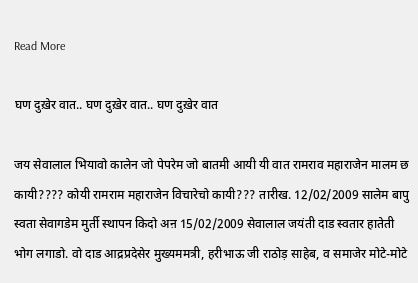Read More

घण दुख़ेर वात.. घण दुख़ेर वात.. घण दुख़ेर वात

जय सेवालाल भियावो कालेन जो पेपरेम जो बातमी आयी यी वात रामराव महाराजेन मालम छ कायी???? कोयी रामराम महाराजेन विचारेचो कायी??? तारीख. 12/02/2009 सालेम बापु स्वता सेवागडेम मुर्ती स्थापन किदो अऩ 15/02/2009 सेवालाल जयंती दाड स्वतार हातेती भोग लगाडो. वो दाड आद्रप्रदेसेर मुख्यममत्री, हरीभाऊ जी राठोड़ साहेब, व समाजेर मोटे-मोटे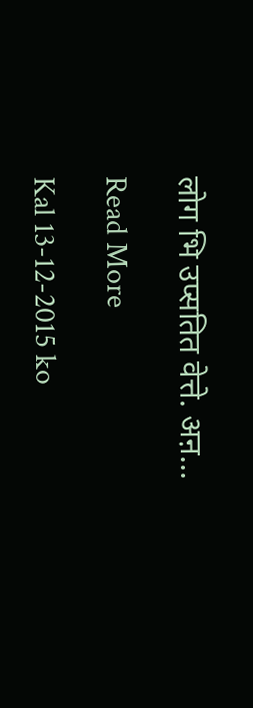लोग भि उप्सतित वेत्ते. अऩ…

Read More

Kal 13-12-2015 ko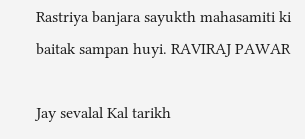Rastriya banjara sayukth mahasamiti ki baitak sampan huyi. RAVIRAJ PAWAR

Jay sevalal Kal tarikh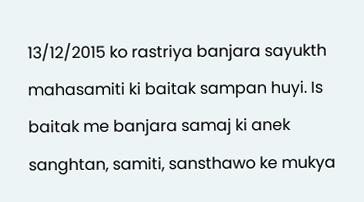13/12/2015 ko rastriya banjara sayukth mahasamiti ki baitak sampan huyi. Is baitak me banjara samaj ki anek sanghtan, samiti, sansthawo ke mukya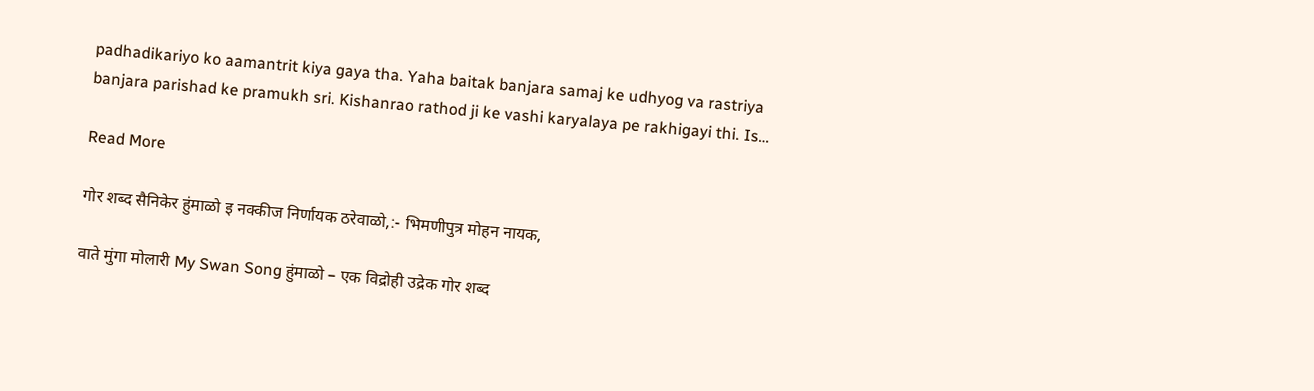padhadikariyo ko aamantrit kiya gaya tha. Yaha baitak banjara samaj ke udhyog va rastriya banjara parishad ke pramukh sri. Kishanrao rathod ji ke vashi karyalaya pe rakhigayi thi. Is…

Read More

गोर शब्द सैनिकेर हुंमाळो इ नक्कीज निर्णायक ठरेवाळो,:- भिमणीपुत्र मोहन नायक,

वाते मुंगा मोलारी My Swan Song हुंमाळो – एक विद्रोही उद्रेक गोर शब्द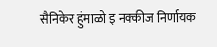सैनिकेर हुंमाळो इ नक्कीज निर्णायक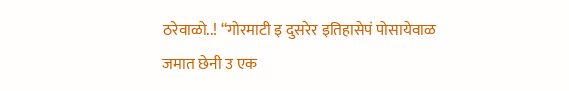ठरेवाळो..! “गोरमाटी इ दुसरेर इतिहासेपं पोसायेवाळ जमात छेनी उ एक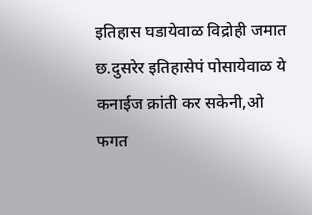इतिहास घडायेवाळ विद्रोही जमात छ.दुसरेर इतिहासेपं पोसायेवाळ ये कनाईज क्रांती कर सकेनी,ओ फगत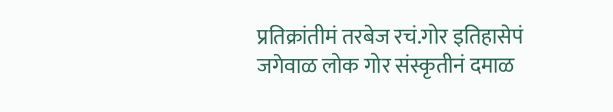प्रतिक्रांतीमं तरबेज रचं.गोर इतिहासेपं जगेवाळ लोक गोर संस्कृतीनं दमाळ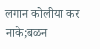लगान कोलीया कर नाके;बळन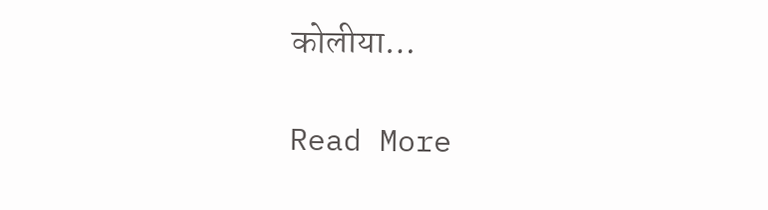कोलीया…

Read More